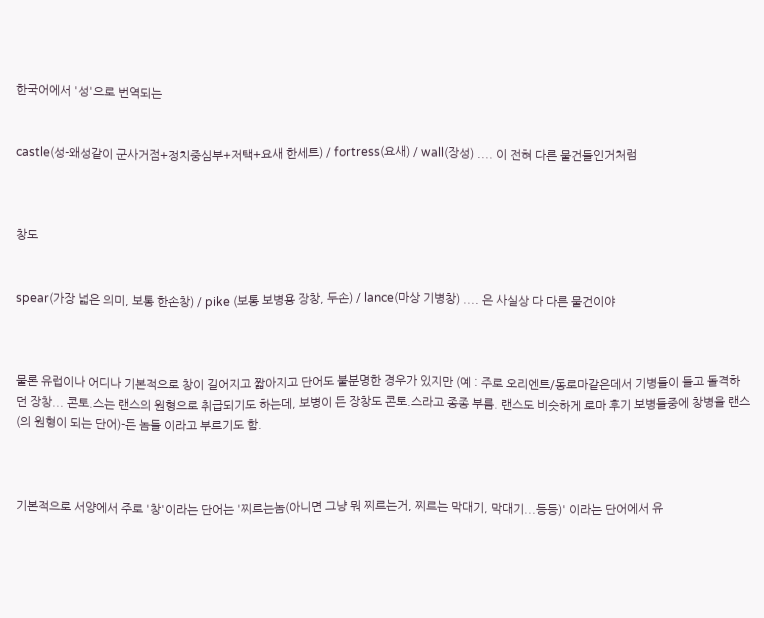한국어에서 '성'으로 번역되는


castle(성-왜성같이 군사거점+정치중심부+저택+요새 한세트) / fortress(요새) / wall(장성) .... 이 전혀 다른 물건들인거처럼



창도


spear(가장 넓은 의미, 보통 한손창) / pike (보통 보병용 장창, 두손) / lance(마상 기병창) .... 은 사실상 다 다른 물건이야



물론 유럽이나 어디나 기본적으로 창이 길어지고 짧아지고 단어도 불분명한 경우가 있지만 (예 : 주로 오리엔트/동로마같은데서 기병들이 들고 돌격하던 장창... 콘토.스는 랜스의 원형으로 취급되기도 하는데, 보병이 든 장창도 콘토.스라고 종종 부름. 랜스도 비슷하게 로마 후기 보병들중에 창병을 랜스(의 원형이 되는 단어)-든 놈들 이라고 부르기도 함.



기본적으로 서양에서 주로 '창'이라는 단어는 '찌르는놈(아니면 그냥 뭐 찌르는거, 찌르는 막대기, 막대기...등등)' 이라는 단어에서 유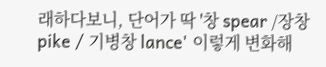래하다보니, 단어가 딱 '창 spear /장창 pike / 기병창 lance' 이렇게 변화해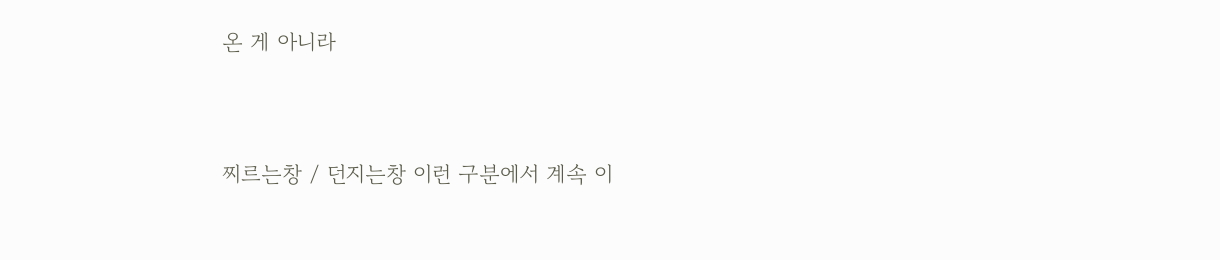온 게 아니라


찌르는창 / 던지는창 이런 구분에서 계속 이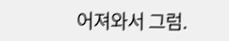어져와서 그럼.